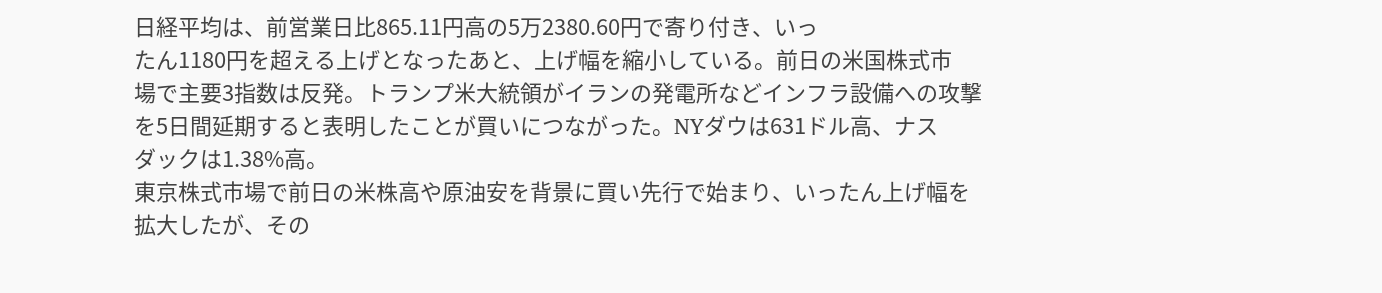日経平均は、前営業日比865.11円高の5万2380.60円で寄り付き、いっ
たん1180円を超える上げとなったあと、上げ幅を縮小している。前日の米国株式市
場で主要3指数は反発。トランプ米大統領がイランの発電所などインフラ設備への攻撃
を5日間延期すると表明したことが買いにつながった。NYダウは631ドル高、ナス
ダックは1.38%高。
東京株式市場で前日の米株高や原油安を背景に買い先行で始まり、いったん上げ幅を
拡大したが、その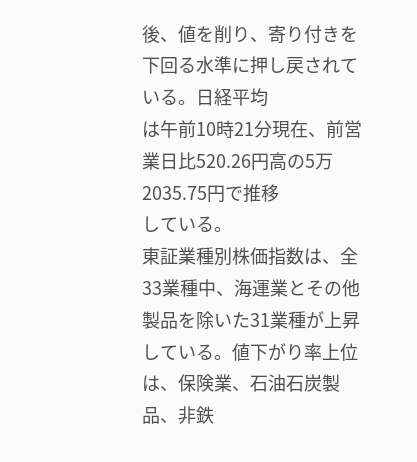後、値を削り、寄り付きを下回る水準に押し戻されている。日経平均
は午前10時21分現在、前営業日比520.26円高の5万2035.75円で推移
している。
東証業種別株価指数は、全33業種中、海運業とその他製品を除いた31業種が上昇
している。値下がり率上位は、保険業、石油石炭製品、非鉄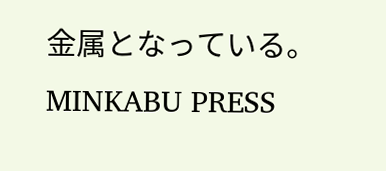金属となっている。
MINKABU PRESS